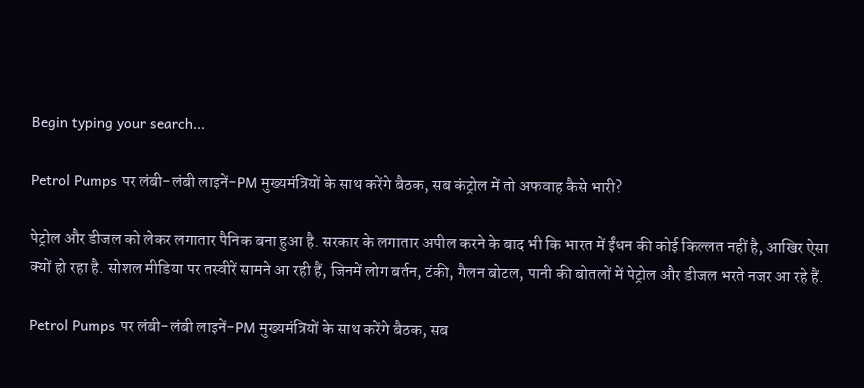Begin typing your search...

Petrol Pumps पर लंबी-लंबी लाइनें-PM मुख्यमंत्रियों के साथ करेंगे बैठक, सब कंट्रोल में तो अफवाह कैसे भारी?

पेट्रोल और डीजल को लेकर लगातार पैनिक बना हुआ है. सरकार के लगातार अपील करने के बाद भी कि भारत में ईंधन की कोई किल्लत नहीं है, आखिर ऐसा क्यों हो रहा है. सोशल मीडिया पर तस्वीरें सामने आ रही हैं, जिनमें लोग बर्तन, टंकी, गैलन बोटल, पानी की बोतलों में पेट्रोल और डीजल भरते नजर आ रहे हैं.

Petrol Pumps पर लंबी-लंबी लाइनें-PM मुख्यमंत्रियों के साथ करेंगे बैठक, सब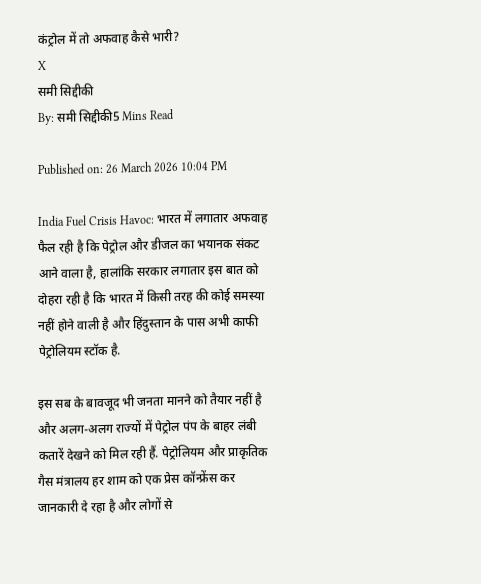कंट्रोल में तो अफवाह कैसे भारी?
X
समी सिद्दीकी
By: समी सिद्दीकी5 Mins Read

Published on: 26 March 2026 10:04 PM

India Fuel Crisis Havoc: भारत में लगातार अफवाह फैल रही है कि पेट्रोल और डीजल का भयानक संकट आने वाला है, हालांकि सरकार लगातार इस बात को दोहरा रही है कि भारत में किसी तरह की कोई समस्या नहीं होने वाली है और हिंदुस्तान के पास अभी काफी पेट्रोलियम स्टॉक है.

इस सब के बावजूद भी जनता मानने को तैयार नहीं है और अलग-अलग राज्यों में पेट्रोल पंप के बाहर लंबी कतारें देखने को मिल रही हैं. पेट्रोलियम और प्राकृतिक गैस मंत्रालय हर शाम को एक प्रेस कॉन्फ्रेंस कर जानकारी दे रहा है और लोगों से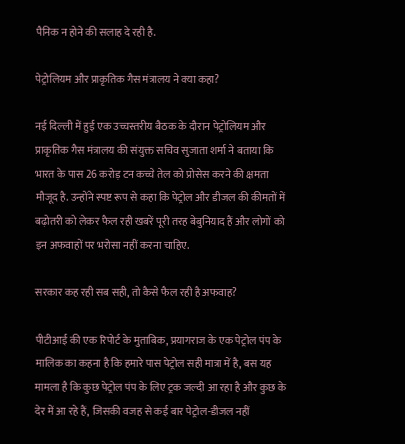पैनिक न होने की सलाह दे रही है.

पेट्रोलियम और प्राकृतिक गैस मंत्रालय ने क्या कहा?

नई दिल्ली में हुई एक उच्चस्तरीय बैठक के दौरान पेट्रोलियम और प्राकृतिक गैस मंत्रालय की संयुक्त सचिव सुजाता शर्मा ने बताया कि भारत के पास 26 करोड़ टन कच्चे तेल को प्रोसेस करने की क्षमता मौजूद है. उन्होंने स्पष्ट रूप से कहा कि पेट्रोल और डीजल की कीमतों में बढ़ोतरी को लेकर फैल रही खबरें पूरी तरह बेबुनियाद हैं और लोगों को इन अफवाहों पर भरोसा नहीं करना चाहिए.

सरकार कह रही सब सही, तो कैसे फैल रही है अफवाह?

पीटीआई की एक रिपोर्ट के मुताबिक, प्रयागराज के एक पेट्रोल पंप के मालिक का कहना है कि हमारे पास पेट्रोल सही मात्रा में है, बस यह मामला है कि कुछ पेट्रोल पंप के लिए ट्रक जल्दी आ रहा है और कुछ के देर में आ रहे हैं, जिसकी वजह से कई बार पेट्रोल-डीजल नहीं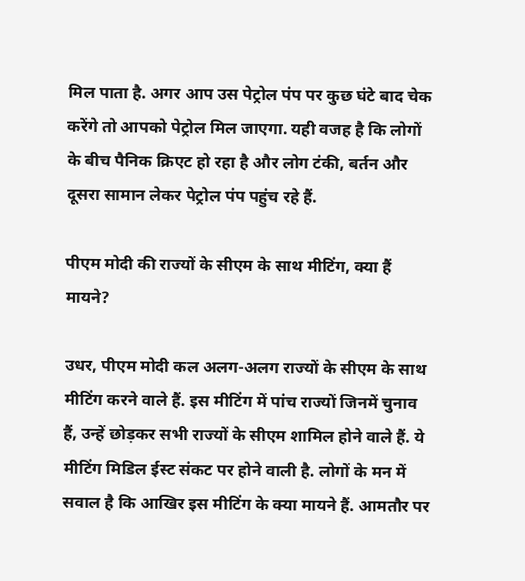मिल पाता है. अगर आप उस पेट्रोल पंप पर कुछ घंटे बाद चेक करेंगे तो आपको पेट्रोल मिल जाएगा. यही वजह है कि लोगों के बीच पैनिक क्रिएट हो रहा है और लोग टंकी, बर्तन और दूसरा सामान लेकर पेट्रोल पंप पहुंच रहे हैं.

पीएम मोदी की राज्यों के सीएम के साथ मीटिंग, क्या हैं मायने?

उधर, पीएम मोदी कल अलग-अलग राज्यों के सीएम के साथ मीटिंग करने वाले हैं. इस मीटिंग में पांच राज्यों जिनमें चुनाव हैं, उन्हें छोड़कर सभी राज्यों के सीएम शामिल होने वाले हैं. ये मीटिंग मिडिल ईस्ट संकट पर होने वाली है. लोगों के मन में सवाल है कि आखिर इस मीटिंग के क्या मायने हैं. आमतौर पर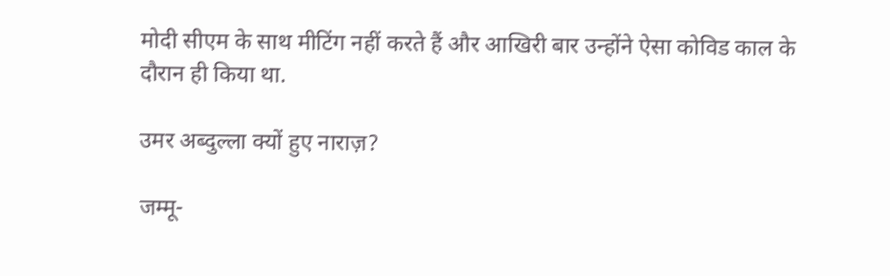मोदी सीएम के साथ मीटिंग नहीं करते हैं और आखिरी बार उन्होंने ऐसा कोविड काल के दौरान ही किया था.

उमर अब्दुल्ला क्यों हुए नाराज़?

जम्मू-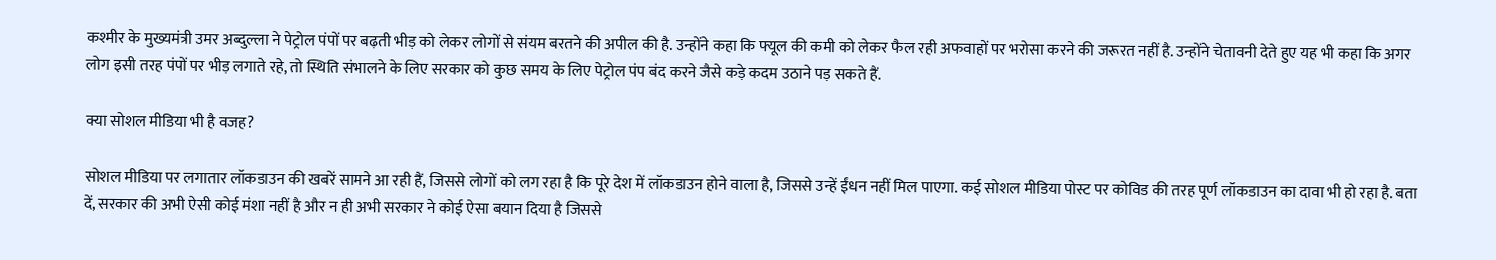कश्मीर के मुख्यमंत्री उमर अब्दुल्ला ने पेट्रोल पंपों पर बढ़ती भीड़ को लेकर लोगों से संयम बरतने की अपील की है. उन्होंने कहा कि फ्यूल की कमी को लेकर फैल रही अफवाहों पर भरोसा करने की जरूरत नहीं है. उन्होंने चेतावनी देते हुए यह भी कहा कि अगर लोग इसी तरह पंपों पर भीड़ लगाते रहे, तो स्थिति संभालने के लिए सरकार को कुछ समय के लिए पेट्रोल पंप बंद करने जैसे कड़े कदम उठाने पड़ सकते हैं.

क्या सोशल मीडिया भी है वजह?

सोशल मीडिया पर लगातार लॉकडाउन की खबरें सामने आ रही हैं, जिससे लोगों को लग रहा है कि पूरे देश में लॉकडाउन होने वाला है, जिससे उन्हें ईंधन नहीं मिल पाएगा. कई सोशल मीडिया पोस्ट पर कोविड की तरह पूर्ण लॉकडाउन का दावा भी हो रहा है. बता दें, सरकार की अभी ऐसी कोई मंशा नहीं है और न ही अभी सरकार ने कोई ऐसा बयान दिया है जिससे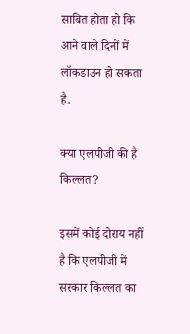साबित होता हो कि आने वाले दिनों में लॉकडाउन हो सकता है.

क्या एलपीजी की है किल्लत?

इसमें कोई दोराय नहीं है कि एलपीजी में सरकार किल्लत का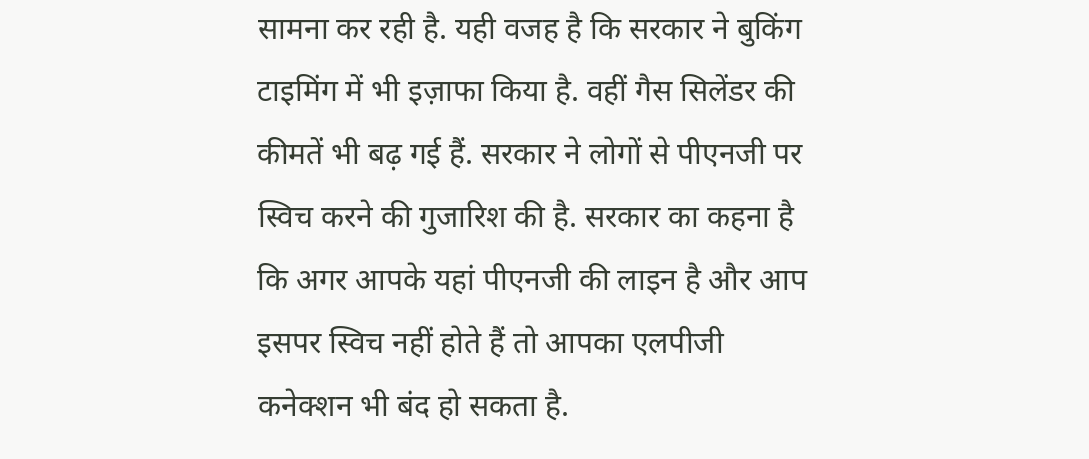सामना कर रही है. यही वजह है कि सरकार ने बुकिंग टाइमिंग में भी इज़ाफा किया है. वहीं गैस सिलेंडर की कीमतें भी बढ़ गई हैं. सरकार ने लोगों से पीएनजी पर स्विच करने की गुजारिश की है. सरकार का कहना है कि अगर आपके यहां पीएनजी की लाइन है और आप इसपर स्विच नहीं होते हैं तो आपका एलपीजी कनेक्शन भी बंद हो सकता है.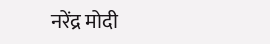नरेंद्र मोदी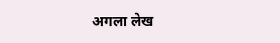अगला लेख